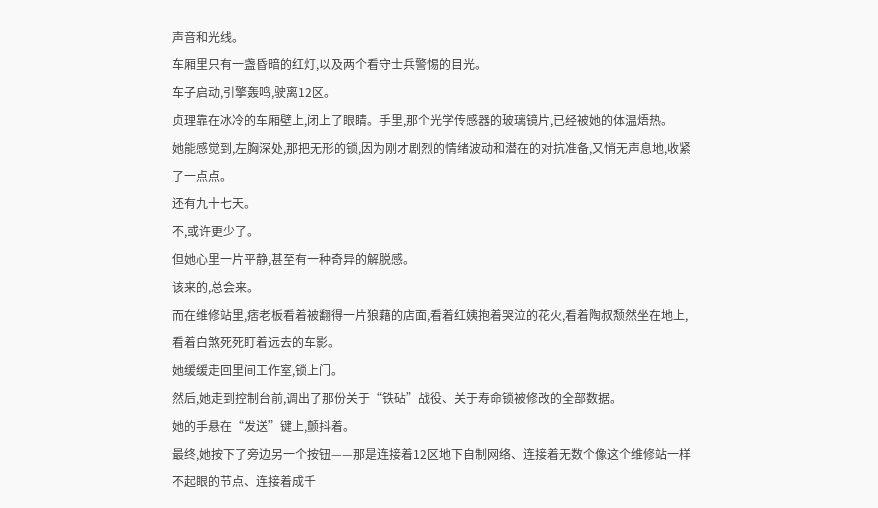声音和光线。
车厢里只有一盏昏暗的红灯,以及两个看守士兵警惕的目光。
车子启动,引擎轰鸣,驶离12区。
贞理靠在冰冷的车厢壁上,闭上了眼睛。手里,那个光学传感器的玻璃镜片,已经被她的体温焐热。
她能感觉到,左胸深处,那把无形的锁,因为刚才剧烈的情绪波动和潜在的对抗准备,又悄无声息地,收紧了一点点。
还有九十七天。
不,或许更少了。
但她心里一片平静,甚至有一种奇异的解脱感。
该来的,总会来。
而在维修站里,痞老板看着被翻得一片狼藉的店面,看着红姨抱着哭泣的花火,看着陶叔颓然坐在地上,看着白煞死死盯着远去的车影。
她缓缓走回里间工作室,锁上门。
然后,她走到控制台前,调出了那份关于“铁砧”战役、关于寿命锁被修改的全部数据。
她的手悬在“发送”键上,颤抖着。
最终,她按下了旁边另一个按钮——那是连接着12区地下自制网络、连接着无数个像这个维修站一样不起眼的节点、连接着成千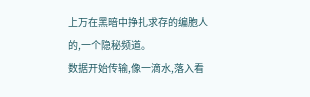上万在黑暗中挣扎求存的编胞人的,一个隐秘频道。
数据开始传输,像一滴水,落入看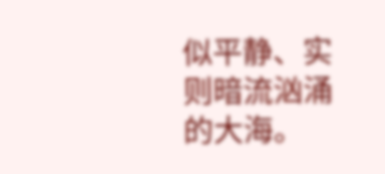似平静、实则暗流汹涌的大海。